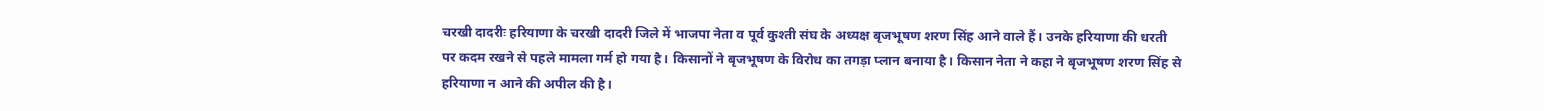चरखी दादरीः हरियाणा के चरखी दादरी जिले में भाजपा नेता व पूर्व कुश्ती संघ के अध्यक्ष बृजभूषण शरण सिंह आने वाले हैं। उनके हरियाणा की धरती पर कदम रखने से पहले मामला गर्म हो गया है। किसानों ने बृजभूषण के विरोध का तगड़ा प्लान बनाया है। किसान नेता ने कहा ने बृजभूषण शरण सिंह से हरियाणा न आने की अपील की है।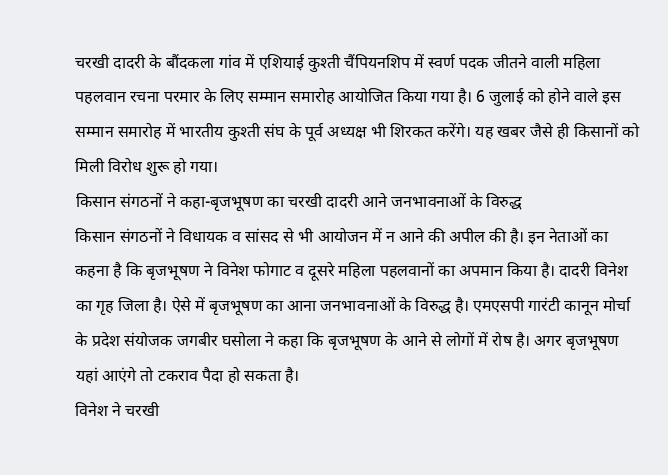चरखी दादरी के बौंदकला गांव में एशियाई कुश्ती चैंपियनशिप में स्वर्ण पदक जीतने वाली महिला पहलवान रचना परमार के लिए सम्मान समारोह आयोजित किया गया है। 6 जुलाई को होने वाले इस सम्मान समारोह में भारतीय कुश्ती संघ के पूर्व अध्यक्ष भी शिरकत करेंगे। यह खबर जैसे ही किसानों को मिली विरोध शुरू हो गया।
किसान संगठनों ने कहा-बृजभूषण का चरखी दादरी आने जनभावनाओं के विरुद्ध
किसान संगठनों ने विधायक व सांसद से भी आयोजन में न आने की अपील की है। इन नेताओं का कहना है कि बृजभूषण ने विनेश फोगाट व दूसरे महिला पहलवानों का अपमान किया है। दादरी विनेश का गृह जिला है। ऐसे में बृजभूषण का आना जनभावनाओं के विरुद्ध है। एमएसपी गारंटी कानून मोर्चा के प्रदेश संयोजक जगबीर घसोला ने कहा कि बृजभूषण के आने से लोगों में रोष है। अगर बृजभूषण यहां आएंगे तो टकराव पैदा हो सकता है।
विनेश ने चरखी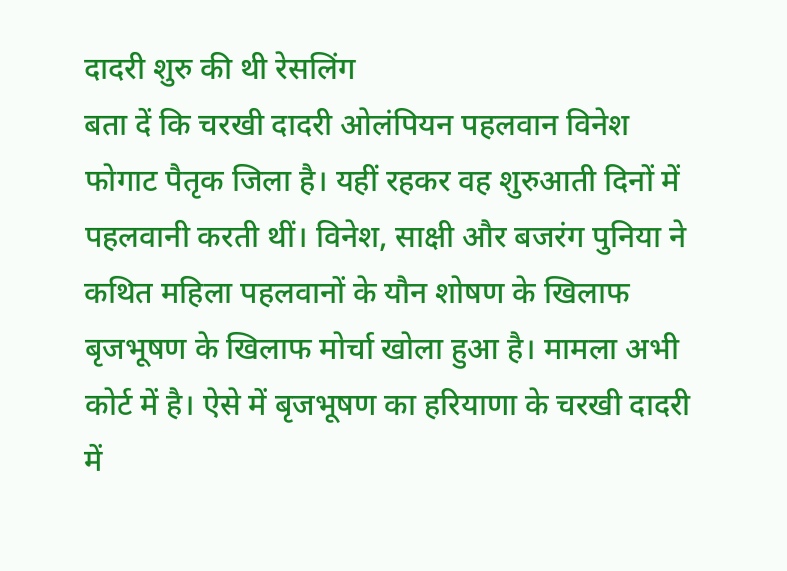दादरी शुरु की थी रेसलिंग
बता दें कि चरखी दादरी ओलंपियन पहलवान विनेश फोगाट पैतृक जिला है। यहीं रहकर वह शुरुआती दिनों में पहलवानी करती थीं। विनेश, साक्षी और बजरंग पुनिया ने कथित महिला पहलवानों के यौन शोषण के खिलाफ बृजभूषण के खिलाफ मोर्चा खोला हुआ है। मामला अभी कोर्ट में है। ऐसे में बृजभूषण का हरियाणा के चरखी दादरी में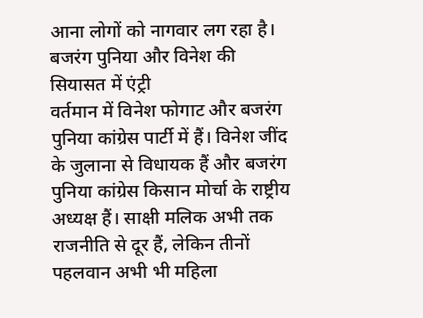आना लोगों को नागवार लग रहा है।
बजरंग पुनिया और विनेश की सियासत में एंट्री
वर्तमान में विनेश फोगाट और बजरंग पुनिया कांग्रेस पार्टी में हैं। विनेश जींद के जुलाना से विधायक हैं और बजरंग पुनिया कांग्रेस किसान मोर्चा के राष्ट्रीय अध्यक्ष हैं। साक्षी मलिक अभी तक राजनीति से दूर हैं, लेकिन तीनों पहलवान अभी भी महिला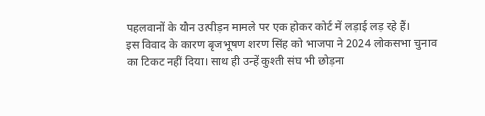पहलवानों के यौन उत्पीड़न मामले पर एक होकर कोर्ट में लड़ाई लड़ रहे हैं।
इस विवाद के कारण बृजभूषण शरण सिंह को भाजपा ने 2024 लोकसभा चुनाव का टिकट नहीं दिया। साथ ही उन्हें कुश्ती संघ भी छोड़ना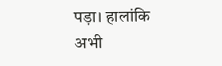पड़ा। हालांकि अभी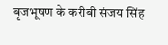बृजभूषण के करीबी संजय सिंह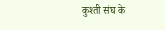कुश्ती संघ के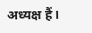अध्यक्ष हैं।